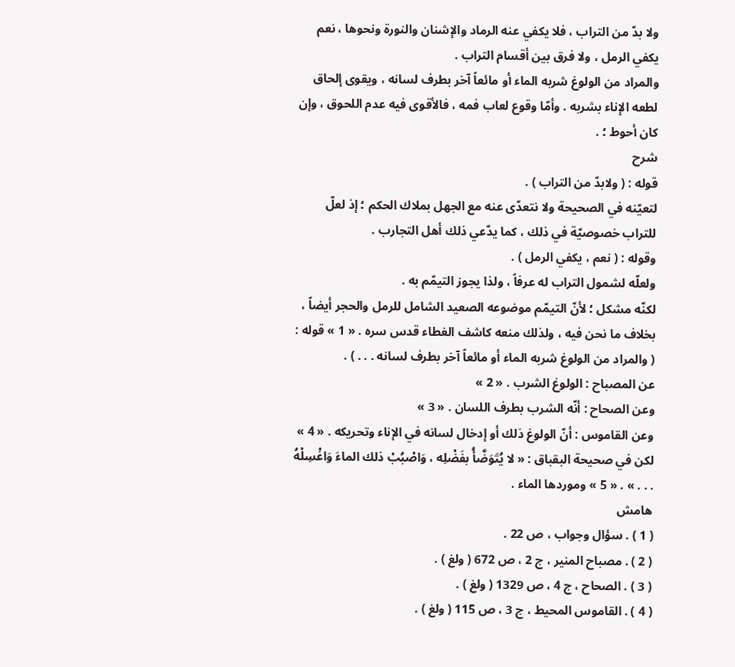ولا بدّ من التراب ، فلا يكفي عنه الرماد والإشنان والنورة ونحوها ، نعم يكفي الرمل ، ولا فرق بين أقسام التراب .
والمراد من الولوغ شربه الماء أو مائعاً آخر بطرف لسانه ، ويقوى إلحاق لطعه الإناء بشربه . وأمّا وقوع لعاب فمه ، فالأقوى فيه عدم اللحوق ، وإن كان أحوط ؛ .
شرح
قوله : ( ولابدّ من التراب ) .
لتعيّنه في الصحيحة ولا نتعدّى عنه مع الجهل بملاك الحكم ؛ إذ لعلّ للتراب خصوصيّة في ذلك ، كما يدّعي ذلك أهل التجارب .
وقوله : ( نعم ، يكفي الرمل ) .
ولعلّه لشمول التراب له عرفاً ، ولذا يجوز التيمّم به .
لكنّه مشكل ؛ لأنّ التيمّم موضوعه الصعيد الشامل للرمل والحجر أيضاً ، بخلاف ما نحن فيه ، ولذلك منعه كاشف الغطاء قدس سره . « 1 » قوله : ( والمراد من الولوغ شربه الماء أو مائعاً آخر بطرف لسانه . . . ) .
عن المصباح : الولوغ الشرب . « 2 »
وعن الصحاح : أنّه الشرب بطرف اللسان . « 3 »
وعن القاموس : أنّ الولوغ ذلك أو إدخال لسانه في الإناء وتحريكه . « 4 »
لكن في صحيحة البقباق : « لا يُتَوَضَّأُ بفَضْلِه ، وَاصْبُبْ ذلك الماءَ وَاغْسِلْهُ . . . » . « 5 » وموردها الماء .
هامش
( 1 ) . سؤال وجواب ، ص 22 .
( 2 ) . مصباح المنير ، ج 2 ، ص 672 ( ولغ ) .
( 3 ) . الصحاح ، ج 4 ، ص 1329 ( ولغ ) .
( 4 ) . القاموس المحيط ، ج 3 ، ص 115 ( ولغ ) .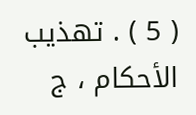( 5 ) . تهذيب الأحكام ، ج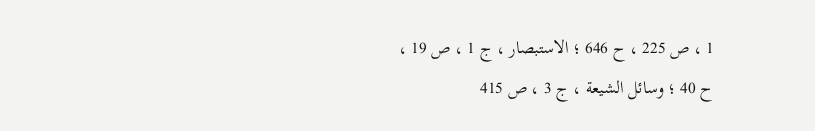1 ، ص 225 ، ح 646 ؛ الاستبصار ، ج 1 ، ص 19 ، ح 40 ؛ وسائل الشيعة ، ج 3 ، ص 415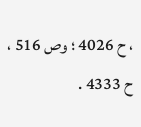، ح 4026 ؛ وص 516 ، ح 4333 .